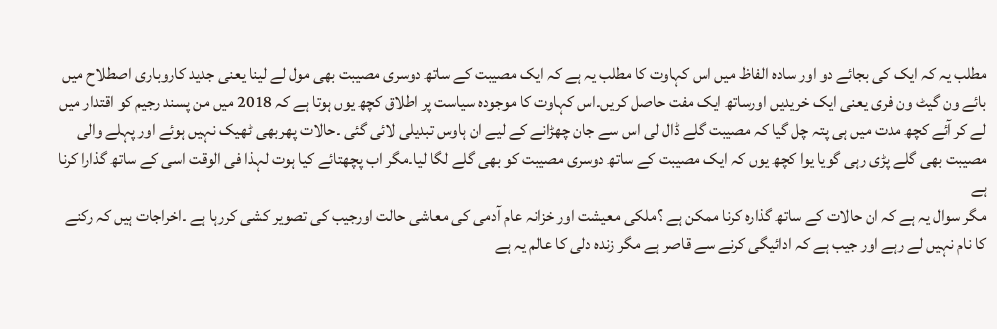مطلب یہ کہ ایک کی بجائے دو اور سادہ الفاظ میں اس کہاوت کا مطلب یہ ہے کہ ایک مصیبت کے ساتھ دوسری مصیبت بھی مول لے لینا یعنی جدید کاروباری اصطلاح میں بائے ون گیٹ ون فری یعنی ایک خریدیں اورساتھ ایک مفت حاصل کریں۔اس کہاوت کا موجودہ سیاست پر اطلاق کچھ یوں ہوتا ہے کہ 2018 میں من پسند رجیم کو اقتدار میں لے کر آئے کچھ مدت میں ہی پتہ چل گیا کہ مصیبت گلے ڈال لی اس سے جان چھڑانے کے لیے ان ہاوس تبدیلی لائی گئی ۔حالات پھربھی ٹھیک نہیں ہوئے اور پہلے والی مصیبت بھی گلے پڑی رہی گویا یوا کچھ یوں کہ ایک مصیبت کے ساتھ دوسری مصیبت کو بھی گلے لگا لیا۔مگر اب پچھتائے کیا ہوت لہذا فی الوقت اسی کے ساتھ گذارا کرنا ہے
مگر سوال یہ ہے کہ ان حالات کے ساتھ گذارہ کرنا ممکن ہے ؟ملکی معیشت اور خزانہ عام آدمی کی معاشی حالت اورجیب کی تصویر کشی کررہا ہے ۔اخراجات ہیں کہ رکنے کا نام نہیں لے رہے اور جیب ہے کہ ادائیگی کرنے سے قاصر ہے مگر زندہ دلی کا عالم یہ ہے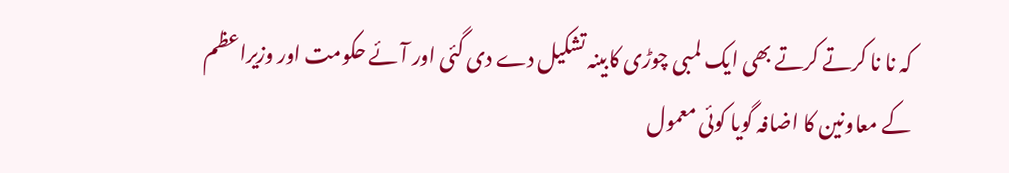کہ نا نا کرتے کرتے بھی ایک لمبی چوڑی کابینہ تشکیل دے دی گئی اور آئے حکومت اور وزیراعظم کے معاونین کا اضافہ گویا کوئی معمول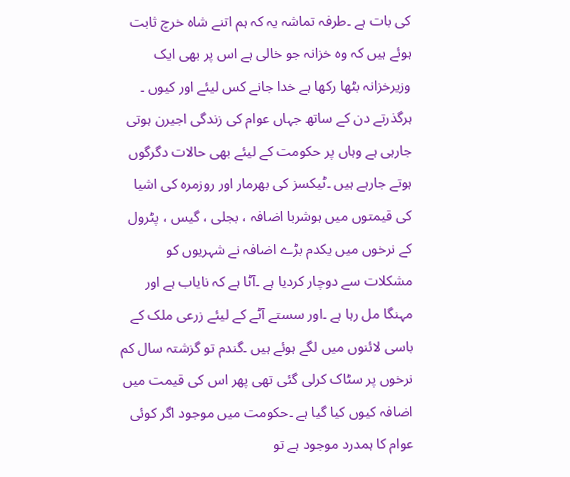کی بات ہے ۔طرفہ تماشہ یہ کہ ہم اتنے شاہ خرچ ثابت ہوئے ہیں کہ وہ خزانہ جو خالی ہے اس پر بھی ایک وزیرخزانہ بٹھا رکھا ہے خدا جانے کس لیئے اور کیوں ۔
ہرگذرتے دن کے ساتھ جہاں عوام کی زندگی اجیرن ہوتی جارہی ہے وہاں پر حکومت کے لیئے بھی حالات دگرگوں ہوتے جارہے ہیں ۔ٹیکسز کی بھرمار اور روزمرہ کی اشیا کی قیمتوں میں ہوشربا اضافہ ، بجلی ، گیس ، پٹرول کے نرخوں میں یکدم بڑے اضافہ نے شہریوں کو مشکلات سے دوچار کردیا ہے ۔آٹا ہے کہ نایاب ہے اور مہنگا مل رہا ہے ۔اور سستے آٹے کے لیئے زرعی ملک کے باسی لائنوں میں لگے ہوئے ہیں ۔گندم تو گزشتہ سال کم نرخوں پر سٹاک کرلی گئی تھی پھر اس کی قیمت میں اضافہ کیوں کیا گیا ہے ۔حکومت میں موجود اگر کوئی عوام کا ہمدرد موجود ہے تو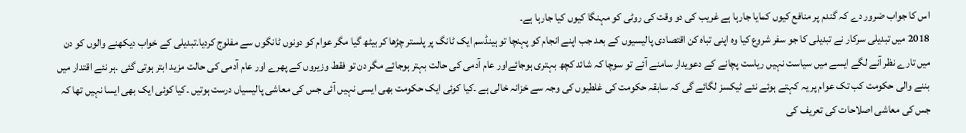اس کا جواب ضرور دے کہ گندم پر منافع کیوں کمایا جارہا ہے غریب کی دو وقت کی روٹی کو مہنگا کیوں کیا جارہا ہے۔
2018 میں تبدیلی سرکار نے تبدیلی کا جو سفر شروع کیا وہ اپنی تباہ کن اقتصادی پالیسیوں کے بعد جب اپنے انجام کو پہنچا تو ہینڈسم ایک ٹانگ پر پلستر چڑھا کر بیٹھ گیا مگر عوام کو دونوں ٹانگوں سے مفلوج کردیا۔تبدیلی کے خواب دیکھنے والوں کو دن میں تارے نظر آنے لگے ایسے میں سیاست نہیں ریاست پچانے کے دعویدار سامنے آئے تو سوچا کہ شائد کچھ بہتری ہوجائےاور عام آدمی کی حالت بہتر ہوجائے مگر دن تو فقط وزیروں کے پھرے اور عام آدمی کی حالت مزید ابتر ہوتی گئی ۔ہر نئے اقتدار میں بننے والی حکومت کب تک عوام پر یہ کہتے ہوئے نئے ٹیکسز لگائے گی کہ سابقہ حکومت کی غلطیوں کی وجہ سے خزانہ خالی ہے ۔کیا کوئی ایک حکومت بھی ایسی نہیں آئی جس کی معاشی پالیسیاں درست ہوتیں ۔کیا کوئی ایک بھی ایسا نہیں تھا کہ جس کی معاشی اصلاحات کی تعریف کی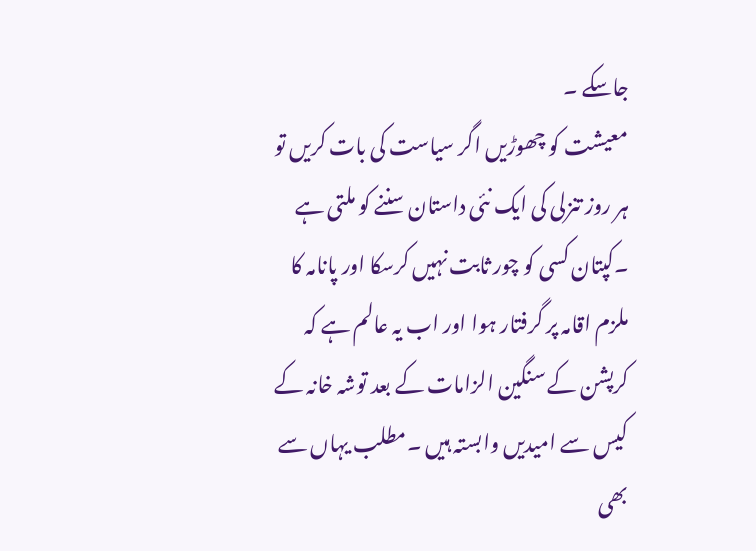جاسکے ۔
معیشت کو چھوڑیں اگر سیاست کی بات کریں تو ہر روز تنزلی کی ایک نئی داستان سننے کو ملتی ہے ۔کپتان کسی کو چور ثابت نہیں کرسکا اور پانامہ کا ملزم اقامہ پر گرفتار ہوا اور اب یہ عالم ہے کہ کرپشن کے سنگین الزامات کے بعد توشہ خانہ کے کیس سے امیدیں وابستہ ہیں ۔مطلب یہاں سے بھی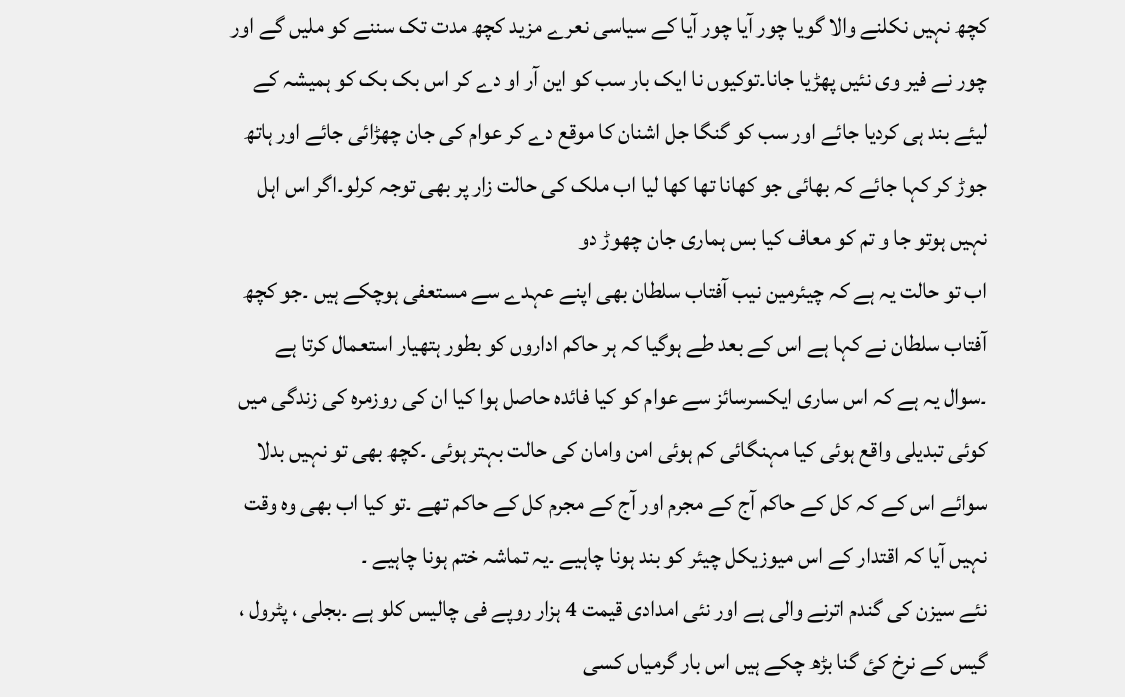کچھ نہیں نکلنے والا گویا چور آیا چور آیا کے سیاسی نعرے مزید کچھ مدت تک سننے کو ملیں گے اور چور نے فیر وی نئیں پھڑیا جانا۔توکیوں نا ایک بار سب کو این آر او دے کر اس بک بک کو ہمیشہ کے لیئے بند ہی کردیا جائے اور سب کو گنگا جل اشنان کا موقع دے کر عوام کی جان چھڑائی جائے اور ہاتھ جوڑ کر کہا جائے کہ بھائی جو کھانا تھا کھا لیا اب ملک کی حالت زار پر بھی توجہ کرلو۔اگر اس اہل نہیں ہوتو جا و تم کو معاف کیا بس ہماری جان چھوڑ دو
اب تو حالت یہ ہے کہ چیئرمین نیب آفتاب سلطان بھی اپنے عہدے سے مستعفی ہوچکے ہیں ۔جو کچھ آفتاب سلطان نے کہا ہے اس کے بعد طے ہوگیا کہ ہر حاکم اداروں کو بطور ہتھیار استعمال کرتا ہے ۔سوال یہ ہے کہ اس ساری ایکسرسائز سے عوام کو کیا فائدہ حاصل ہوا کیا ان کی روزمرہ کی زندگی میں کوئی تبدیلی واقع ہوئی کیا مہنگائی کم ہوئی امن وامان کی حالت بہتر ہوئی ۔کچھ بھی تو نہیں بدلا سوائے اس کے کہ کل کے حاکم آج کے مجرم اور آج کے مجرم کل کے حاکم تھے ۔تو کیا اب بھی وہ وقت نہیں آیا کہ اقتدار کے اس میوزیکل چیئر کو بند ہونا چاہیے ۔یہ تماشہ ختم ہونا چاہیے ۔
نئے سیزن کی گندم اترنے والی ہے اور نئی امدادی قیمت 4 ہزار روپے فی چالیس کلو ہے ۔بجلی ، پٹرول ، گیس کے نرخ کئ گنا بڑھ چکے ہیں اس بار گرمیاں کسی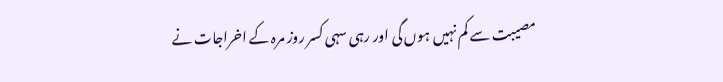مصیبت سے کم نہیں ہوں گی اور رہی سہی کسر روز مرہ کے اخراجات نے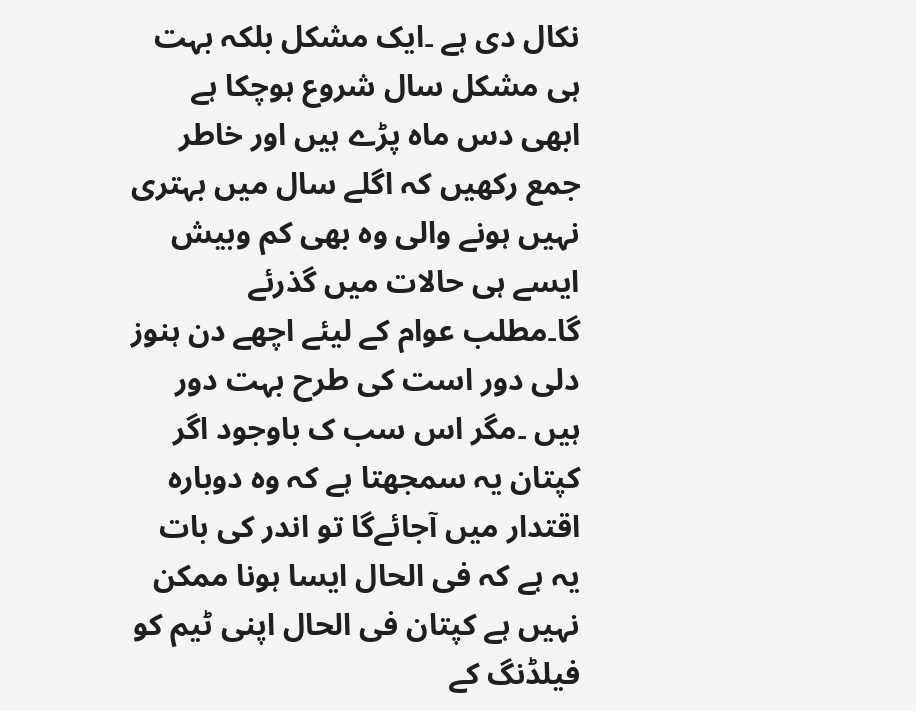نکال دی ہے ۔ایک مشکل بلکہ بہت ہی مشکل سال شروع ہوچکا ہے ابھی دس ماہ پڑے ہیں اور خاطر جمع رکھیں کہ اگلے سال میں بہتری نہیں ہونے والی وہ بھی کم وبیش ایسے ہی حالات میں گذرئے گا۔مطلب عوام کے لیئے اچھے دن ہنوز دلی دور است کی طرح بہت دور ہیں ۔مگر اس سب ک باوجود اگر کپتان یہ سمجھتا ہے کہ وہ دوبارہ اقتدار میں آجائےگا تو اندر کی بات یہ ہے کہ فی الحال ایسا ہونا ممکن نہیں ہے کپتان فی الحال اپنی ٹیم کو فیلڈنگ کے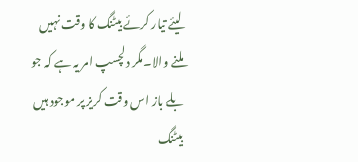لیئے تیار کرئے بیٹنگ کا وقت نہیں ملنے والا۔مگر دلچسپ امر یہ ہے کہ جو بلے باز اس وقت کریز پر موجود ہیں بیٹنگ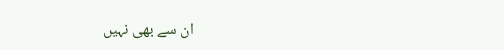ان سے بھی نہیں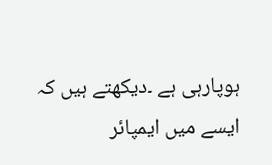ہوپارہی ہے ۔دیکھتے ہیں کہ ایسے میں ایمپائر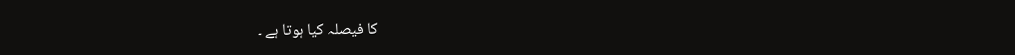کا فیصلہ کیا ہوتا ہے ۔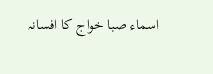اسماء صبا خواج کا افسانہ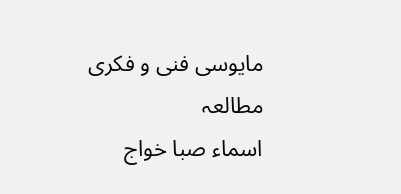مایوسی فنی و فکری مطالعہ
اسماء صبا خواج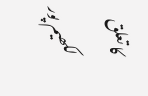کا تعلق لکھیم پور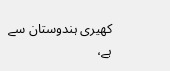کھیری ہندوستان سے ہے،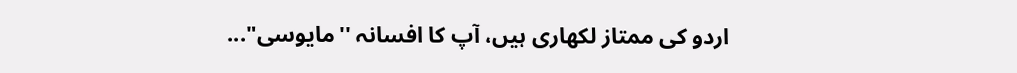اردو کی ممتاز لکھاری ہیں، آپ کا افسانہ ''مایوسی"...